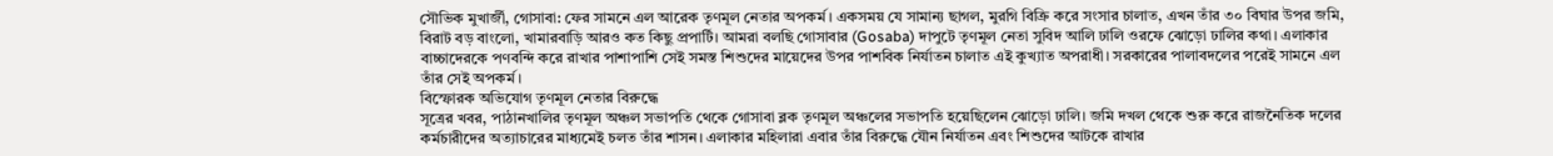সৌভিক মুখার্জী, গোসাবা: ফের সামনে এল আরেক তৃণমূল নেতার অপকর্ম। একসময় যে সামান্য ছাগল, মুরগি বিক্রি করে সংসার চালাত, এখন তাঁর ৩০ বিঘার উপর জমি, বিরাট বড় বাংলো, খামারবাড়ি আরও কত কিছু প্রপার্টি। আমরা বলছি গোসাবার (Gosaba) দাপুটে তৃণমূল নেতা সুবিদ আলি ঢালি ওরফে ঝোড়ো ঢালির কথা। এলাকার বাচ্চাদেরকে পণবন্দি করে রাখার পাশাপাশি সেই সমস্ত শিশুদের মায়েদের উপর পাশবিক নির্যাতন চালাত এই কুখ্যাত অপরাধী। সরকারের পালাবদলের পরেই সামনে এল তাঁর সেই অপকর্ম।
বিস্ফোরক অভিযোগ তৃণমূল নেতার বিরুদ্ধে
সূত্রের খবর, পাঠানখালির তৃণমূল অঞ্চল সভাপতি থেকে গোসাবা ব্লক তৃণমূল অঞ্চলের সভাপতি হয়েছিলেন ঝোড়ো ঢালি। জমি দখল থেকে শুরু করে রাজনৈতিক দলের কর্মচারীদের অত্যাচারের মাধ্যমেই চলত তাঁর শাসন। এলাকার মহিলারা এবার তাঁর বিরুদ্ধে যৌন নির্যাতন এবং শিশুদের আটকে রাখার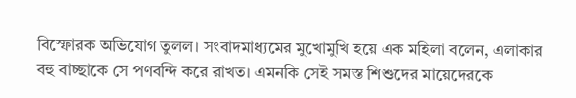বিস্ফোরক অভিযোগ তুলল। সংবাদমাধ্যমের মুখোমুখি হয়ে এক মহিলা বলেন, এলাকার বহু বাচ্ছাকে সে পণবন্দি করে রাখত। এমনকি সেই সমস্ত শিশুদের মায়েদেরকে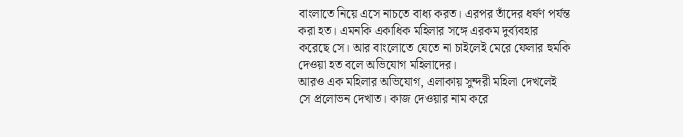বাংলাতে নিয়ে এসে নাচতে বাধ্য করত। এরপর তাঁদের ধর্ষণ পর্যন্ত করা হত। এমনকি একাধিক মহিলার সঙ্গে এরকম দুর্ব্যবহার করেছে সে। আর বাংলোতে যেতে না চাইলেই মেরে ফেলার হুমকি দেওয়া হত বলে অভিযোগ মহিলাদের।
আরও এক মহিলার অভিযোগ, এলাকায় সুন্দরী মহিলা দেখলেই সে প্রলোভন দেখাত। কাজ দেওয়ার নাম করে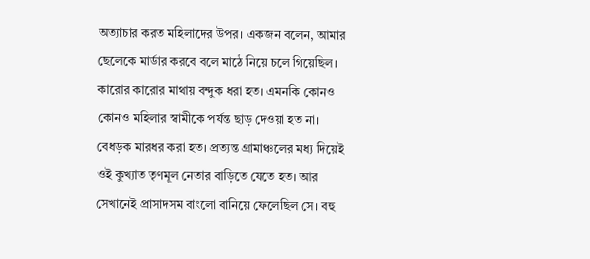অত্যাচার করত মহিলাদের উপর। একজন বলেন, আমার ছেলেকে মার্ডার করবে বলে মাঠে নিয়ে চলে গিয়েছিল। কারোর কারোর মাথায় বন্দুক ধরা হত। এমনকি কোনও কোনও মহিলার স্বামীকে পর্যন্ত ছাড় দেওয়া হত না। বেধড়ক মারধর করা হত। প্রত্যন্ত গ্রামাঞ্চলের মধ্য দিয়েই ওই কুখ্যাত তৃণমূল নেতার বাড়িতে যেতে হত। আর সেখানেই প্রাসাদসম বাংলো বানিয়ে ফেলেছিল সে। বহু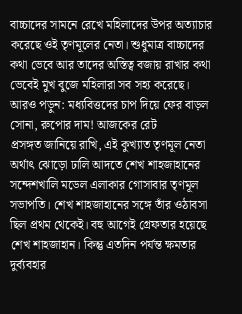বাচ্চাদের সামনে রেখে মহিলাদের উপর অত্যাচার করেছে ওই তৃণমূলের নেতা। শুধুমাত্র বাচ্চাদের কথা ভেবে আর তাদের অস্তিত্ব বজায় রাখার কথা ভেবেই মুখ বুজে মহিলারা সব সহ্য করেছে।
আরও পড়ুন: মধ্যবিত্তদের চাপ দিয়ে ফের বাড়ল সোনা, রুপোর দাম! আজকের রেট
প্রসঙ্গত জানিয়ে রাখি, এই কুখ্যাত তৃণমূল নেতা অর্থাৎ ঝোড়ো ঢালি আদতে শেখ শাহজাহানের সন্দেশখালি মডেল এলাকার গোসাবার তৃণমূল সভাপতি। শেখ শাহজাহানের সঙ্গে তাঁর ওঠাবসা ছিল প্রথম থেকেই। বহু আগেই গ্রেফতার হয়েছে শেখ শাহজাহান। কিন্তু এতদিন পর্যন্ত ক্ষমতার দুর্ব্যবহার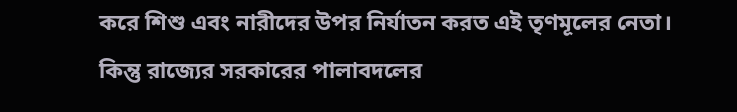করে শিশু এবং নারীদের উপর নির্যাতন করত এই তৃণমূলের নেতা। কিন্তু রাজ্যের সরকারের পালাবদলের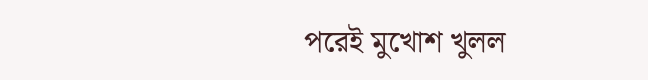পরেই মুখোশ খুলল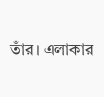তাঁর। এলাকার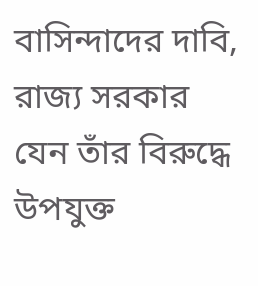বাসিন্দাদের দাবি, রাজ্য সরকার যেন তাঁর বিরুদ্ধে উপযুক্ত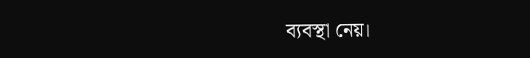ব্যবস্থা নেয়।